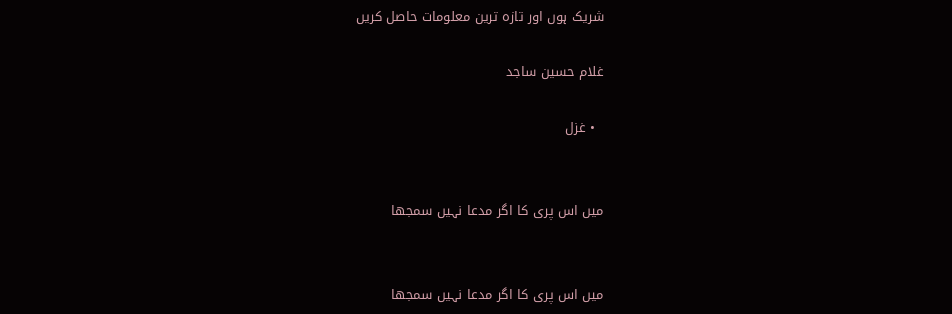شریک ہوں اور تازہ ترین معلومات حاصل کریں

غلام حسین ساجد

  • غزل


میں اس پری کا اگر مدعا نہیں سمجھا


میں اس پری کا اگر مدعا نہیں سمجھا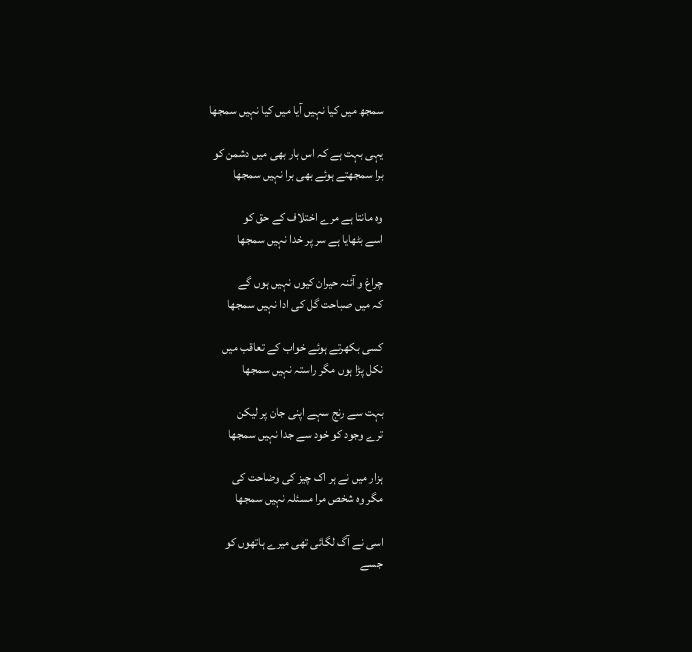سمجھ میں کیا نہیں آیا میں کیا نہیں سمجھا

یہی بہت ہے کہ اس بار بھی میں دشمن کو
برا سمجھتے ہوئے بھی برا نہیں سمجھا

وہ مانتا ہے مرے اختلاف کے حق کو
اسے بٹھایا ہے سر پر خدا نہیں سمجھا

چراغ و آئنہ حیران کیوں نہیں ہوں گے
کہ میں صباحت گل کی ادا نہیں سمجھا

کسی بکھرتے ہوئے خواب کے تعاقب میں
نکل پڑا ہوں مگر راستہ نہیں سمجھا

بہت سے رنج سہے اپنی جان پر لیکن
ترے وجود کو خود سے جدا نہیں سمجھا

ہزار میں نے ہر اک چیز کی وضاحت کی
مگر وہ شخص مرا مسئلہ نہیں سمجھا

اسی نے آگ لگائی تھی میرے ہاتھوں کو
جسے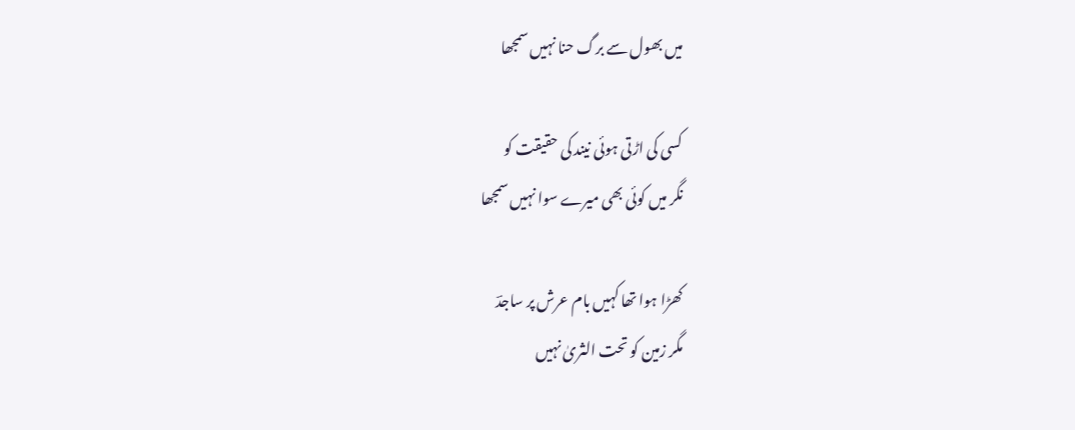میں بھول سے برگ حنا نہیں سمجھا

کسی کی اڑتی ہوئی نیند کی حقیقت کو
نگر میں کوئی بھی میرے سوا نہیں سمجھا

کھڑا ہوا تھا کہیں بام عرش پر ساجدؔ
مگر زمین کو تحت الثریٰ نہیں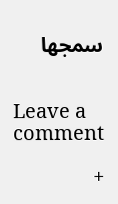سمجھا


Leave a comment

+